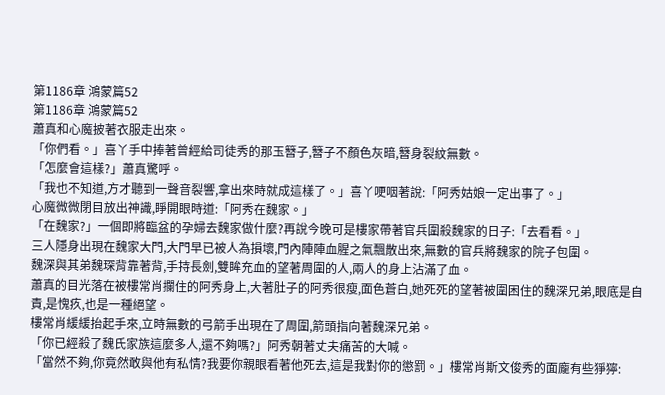第1186章 鴻蒙篇52
第1186章 鴻蒙篇52
蕭真和心魔披著衣服走出來。
「你們看。」喜丫手中捧著曾經給司徒秀的那玉簪子,簪子不顏色灰暗,簪身裂紋無數。
「怎麼會這樣?」蕭真驚呼。
「我也不知道,方才聽到一聲音裂響,拿出來時就成這樣了。」喜丫哽咽著說:「阿秀姑娘一定出事了。」
心魔微微閉目放出神識,睜開眼時道:「阿秀在魏家。」
「在魏家?」一個即將臨盆的孕婦去魏家做什麼?再說今晚可是樓家帶著官兵圍殺魏家的日子:「去看看。」
三人隱身出現在魏家大門,大門早已被人為損壞,門內陣陣血腥之氣飄散出來,無數的官兵將魏家的院子包圍。
魏深與其弟魏琛背靠著背,手持長劍,雙眸充血的望著周圍的人,兩人的身上沾滿了血。
蕭真的目光落在被樓常肖攔住的阿秀身上,大著肚子的阿秀很瘦,面色蒼白,她死死的望著被圍困住的魏深兄弟,眼底是自責,是愧疚,也是一種絕望。
樓常肖緩緩抬起手來,立時無數的弓箭手出現在了周圍,箭頭指向著魏深兄弟。
「你已經殺了魏氏家族這麼多人,還不夠嗎?」阿秀朝著丈夫痛苦的大喊。
「當然不夠,你竟然敢與他有私情?我要你親眼看著他死去,這是我對你的懲罰。」樓常肖斯文俊秀的面龐有些猙獰: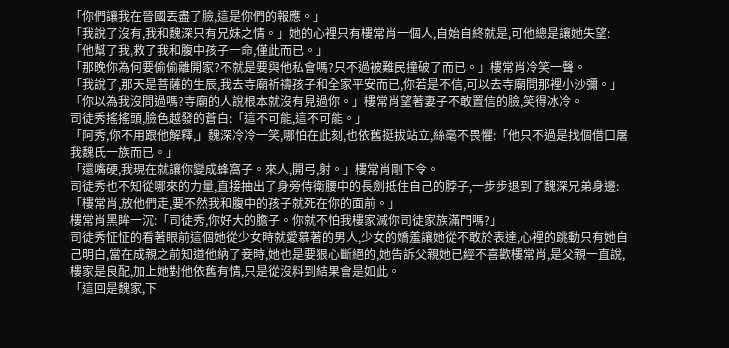「你們讓我在晉國丟盡了臉,這是你們的報應。」
「我說了沒有,我和魏深只有兄妹之情。」她的心裡只有樓常肖一個人,自始自終就是,可他總是讓她失望:「他幫了我,救了我和腹中孩子一命,僅此而已。」
「那晚你為何要偷偷離開家?不就是要與他私會嗎?只不過被難民撞破了而已。」樓常肖冷笑一聲。
「我說了,那天是菩薩的生辰,我去寺廟祈禱孩子和全家平安而已,你若是不信,可以去寺廟問那裡小沙彌。」
「你以為我沒問過嗎?寺廟的人說根本就沒有見過你。」樓常肖望著妻子不敢置信的臉,笑得冰冷。
司徒秀搖搖頭,臉色越發的蒼白:「這不可能,這不可能。」
「阿秀,你不用跟他解釋,」魏深冷冷一笑,哪怕在此刻,也依舊挺拔站立,絲毫不畏懼:「他只不過是找個借口屠我魏氏一族而已。」
「還嘴硬,我現在就讓你變成蜂窩子。來人,開弓,射。」樓常肖剛下令。
司徒秀也不知從哪來的力量,直接抽出了身旁侍衛腰中的長劍抵住自己的脖子,一步步退到了魏深兄弟身邊:「樓常肖,放他們走,要不然我和腹中的孩子就死在你的面前。」
樓常肖黑眸一沉:「司徒秀,你好大的膽子。你就不怕我樓家滅你司徒家族滿門嗎?」
司徒秀怔怔的看著眼前這個她從少女時就愛慕著的男人,少女的嬌羞讓她從不敢於表達,心裡的跳動只有她自己明白,當在成親之前知道他納了妾時,她也是要狠心斷絕的,她告訴父親她已經不喜歡樓常肖,是父親一直說,樓家是良配,加上她對他依舊有情,只是從沒料到結果會是如此。
「這回是魏家,下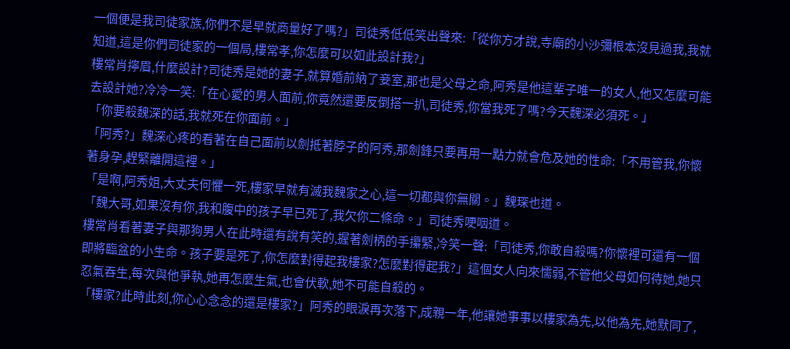一個便是我司徒家族,你們不是早就商量好了嗎?」司徒秀低低笑出聲來:「從你方才說,寺廟的小沙彌根本沒見過我,我就知道,這是你們司徒家的一個局,樓常孝,你怎麼可以如此設計我?」
樓常肖擰眉,什麼設計?司徒秀是她的妻子,就算婚前納了妾室,那也是父母之命,阿秀是他這輩子唯一的女人,他又怎麼可能去設計她?冷冷一笑:「在心愛的男人面前,你竟然還要反倒搭一扒,司徒秀,你當我死了嗎?今天魏深必須死。」
「你要殺魏深的話,我就死在你面前。」
「阿秀?」魏深心疼的看著在自己面前以劍抵著脖子的阿秀,那劍鋒只要再用一點力就會危及她的性命:「不用管我,你懷著身孕,趕緊離開這裡。」
「是啊,阿秀姐,大丈夫何懼一死,樓家早就有滅我魏家之心,這一切都與你無關。」魏琛也道。
「魏大哥,如果沒有你,我和腹中的孩子早已死了,我欠你二條命。」司徒秀哽咽道。
樓常肖看著妻子與那狗男人在此時還有說有笑的,握著劍柄的手攥緊,冷笑一聲:「司徒秀,你敢自殺嗎?你懷裡可還有一個即將臨盆的小生命。孩子要是死了,你怎麼對得起我樓家?怎麼對得起我?」這個女人向來懦弱,不管他父母如何待她,她只忍氣吞生,每次與他爭執,她再怎麼生氣,也會伏軟,她不可能自殺的。
「樓家?此時此刻,你心心念念的還是樓家?」阿秀的眼淚再次落下,成親一年,他讓她事事以樓家為先,以他為先,她默同了,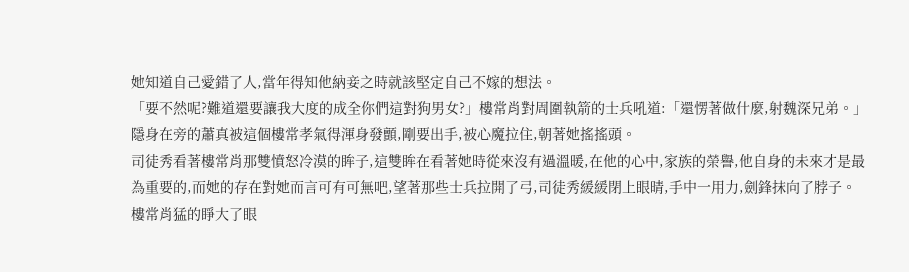她知道自己愛錯了人,當年得知他納妾之時就該堅定自己不嫁的想法。
「要不然呢?難道還要讓我大度的成全你們這對狗男女?」樓常肖對周圍執箭的士兵吼道:「還愣著做什麼,射魏深兄弟。」
隱身在旁的蕭真被這個樓常孝氣得渾身發顫,剛要出手,被心魔拉住,朝著她搖搖頭。
司徒秀看著樓常肖那雙憤怒冷漠的眸子,這雙眸在看著她時從來沒有過溫暖,在他的心中,家族的榮譽,他自身的未來才是最為重要的,而她的存在對她而言可有可無吧,望著那些士兵拉開了弓,司徒秀緩緩閉上眼晴,手中一用力,劍鋒抹向了脖子。
樓常肖猛的睜大了眼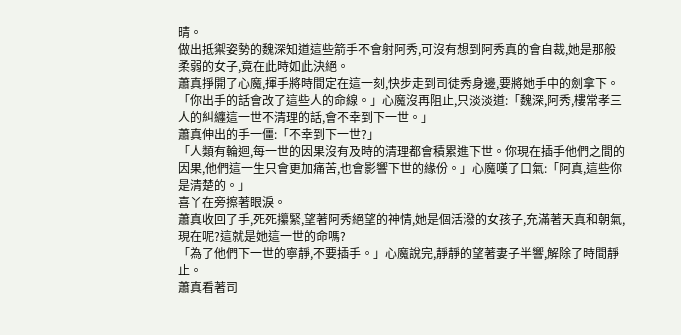晴。
做出抵禦姿勢的魏深知道這些箭手不會射阿秀,可沒有想到阿秀真的會自裁,她是那般柔弱的女子,竟在此時如此決絕。
蕭真掙開了心魔,揮手將時間定在這一刻,快步走到司徒秀身邊,要將她手中的劍拿下。
「你出手的話會改了這些人的命線。」心魔沒再阻止,只淡淡道:「魏深,阿秀,樓常孝三人的糾纏這一世不清理的話,會不幸到下一世。」
蕭真伸出的手一僵:「不幸到下一世?」
「人類有輪迴,每一世的因果沒有及時的清理都會積累進下世。你現在插手他們之間的因果,他們這一生只會更加痛苦,也會影響下世的緣份。」心魔嘆了口氣:「阿真,這些你是清楚的。」
喜丫在旁擦著眼淚。
蕭真收回了手,死死攥緊,望著阿秀絕望的神情,她是個活潑的女孩子,充滿著天真和朝氣,現在呢?這就是她這一世的命嗎?
「為了他們下一世的寧靜,不要插手。」心魔說完,靜靜的望著妻子半響,解除了時間靜止。
蕭真看著司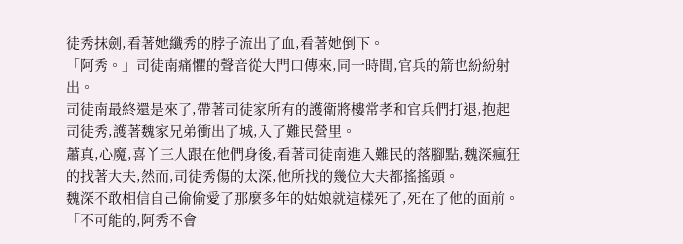徒秀抹劍,看著她纖秀的脖子流出了血,看著她倒下。
「阿秀。」司徒南痛懼的聲音從大門口傳來,同一時間,官兵的箭也紛紛射出。
司徒南最終還是來了,帶著司徒家所有的護衛將樓常孝和官兵們打退,抱起司徒秀,護著魏家兄弟衝出了城,入了難民營里。
蕭真,心魔,喜丫三人跟在他們身後,看著司徒南進入難民的落腳點,魏深瘋狂的找著大夫,然而,司徒秀傷的太深,他所找的幾位大夫都搖搖頭。
魏深不敢相信自己偷偷愛了那麼多年的姑娘就這樣死了,死在了他的面前。
「不可能的,阿秀不會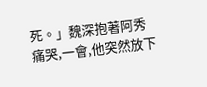死。」魏深抱著阿秀痛哭,一會,他突然放下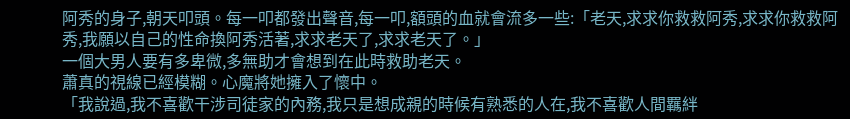阿秀的身子,朝天叩頭。每一叩都發出聲音,每一叩,額頭的血就會流多一些:「老天,求求你救救阿秀,求求你救救阿秀,我願以自己的性命換阿秀活著,求求老天了,求求老天了。」
一個大男人要有多卑微,多無助才會想到在此時救助老天。
蕭真的視線已經模糊。心魔將她擁入了懷中。
「我說過,我不喜歡干涉司徒家的內務,我只是想成親的時候有熟悉的人在,我不喜歡人間羈絆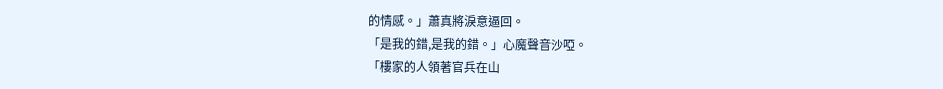的情感。」蕭真將淚意逼回。
「是我的錯,是我的錯。」心魔聲音沙啞。
「樓家的人領著官兵在山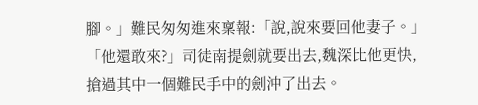腳。」難民匆匆進來稟報:「說,說來要回他妻子。」
「他還敢來?」司徒南提劍就要出去,魏深比他更快,搶過其中一個難民手中的劍沖了出去。